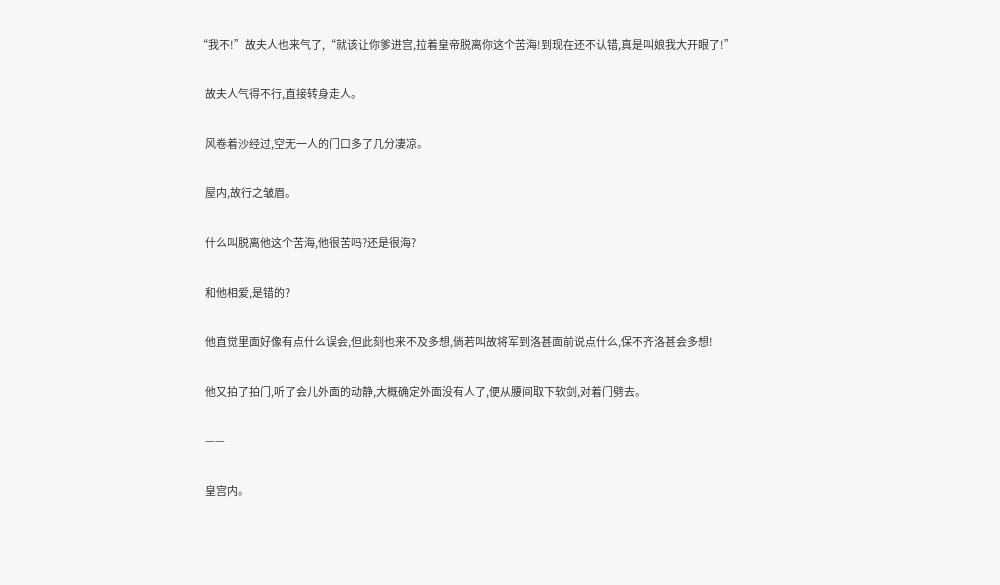“我不!”故夫人也来气了,“就该让你爹进宫,拉着皇帝脱离你这个苦海!到现在还不认错,真是叫娘我大开眼了!”

    故夫人气得不行,直接转身走人。

    风卷着沙经过,空无一人的门口多了几分凄凉。

    屋内,故行之皱眉。

    什么叫脱离他这个苦海,他很苦吗?还是很海?

    和他相爱,是错的?

    他直觉里面好像有点什么误会,但此刻也来不及多想,倘若叫故将军到洛甚面前说点什么,保不齐洛甚会多想!

    他又拍了拍门,听了会儿外面的动静,大概确定外面没有人了,便从腰间取下软剑,对着门劈去。

    ——

    皇宫内。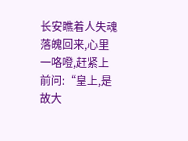长安瞧着人失魂落魄回来,心里一咯噔,赶紧上前问:“皇上,是故大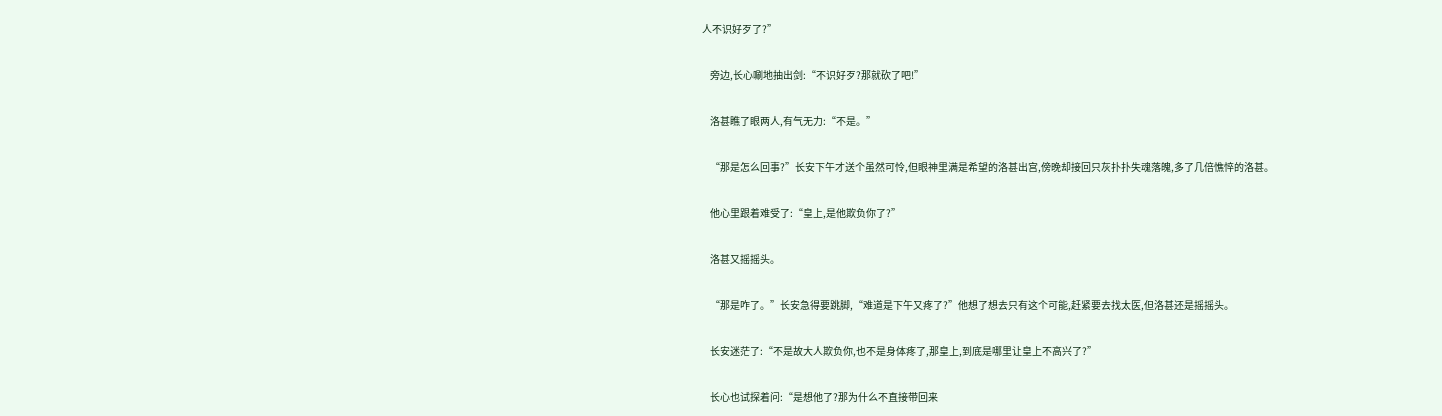人不识好歹了?”

    旁边,长心唰地抽出剑:“不识好歹?那就砍了吧!”

    洛甚瞧了眼两人,有气无力:“不是。”

    “那是怎么回事?”长安下午才送个虽然可怜,但眼神里满是希望的洛甚出宫,傍晚却接回只灰扑扑失魂落魄,多了几倍憔悴的洛甚。

    他心里跟着难受了:“皇上,是他欺负你了?”

    洛甚又摇摇头。

    “那是咋了。”长安急得要跳脚,“难道是下午又疼了?”他想了想去只有这个可能,赶紧要去找太医,但洛甚还是摇摇头。

    长安迷茫了:“不是故大人欺负你,也不是身体疼了,那皇上,到底是哪里让皇上不高兴了?”

    长心也试探着问:“是想他了?那为什么不直接带回来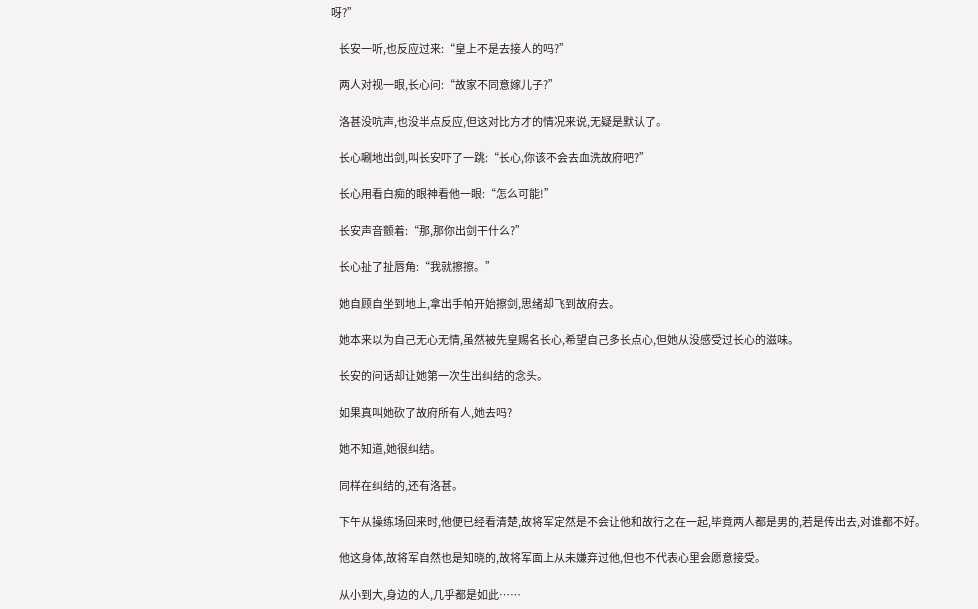呀?”

    长安一听,也反应过来:“皇上不是去接人的吗?”

    两人对视一眼,长心问:“故家不同意嫁儿子?”

    洛甚没吭声,也没半点反应,但这对比方才的情况来说,无疑是默认了。

    长心唰地出剑,叫长安吓了一跳:“长心,你该不会去血洗故府吧?”

    长心用看白痴的眼神看他一眼:“怎么可能!”

    长安声音颤着:“那,那你出剑干什么?”

    长心扯了扯唇角:“我就擦擦。”

    她自顾自坐到地上,拿出手帕开始擦剑,思绪却飞到故府去。

    她本来以为自己无心无情,虽然被先皇赐名长心,希望自己多长点心,但她从没感受过长心的滋味。

    长安的问话却让她第一次生出纠结的念头。

    如果真叫她砍了故府所有人,她去吗?

    她不知道,她很纠结。

    同样在纠结的,还有洛甚。

    下午从操练场回来时,他便已经看清楚,故将军定然是不会让他和故行之在一起,毕竟两人都是男的,若是传出去,对谁都不好。

    他这身体,故将军自然也是知晓的,故将军面上从未嫌弃过他,但也不代表心里会愿意接受。

    从小到大,身边的人,几乎都是如此……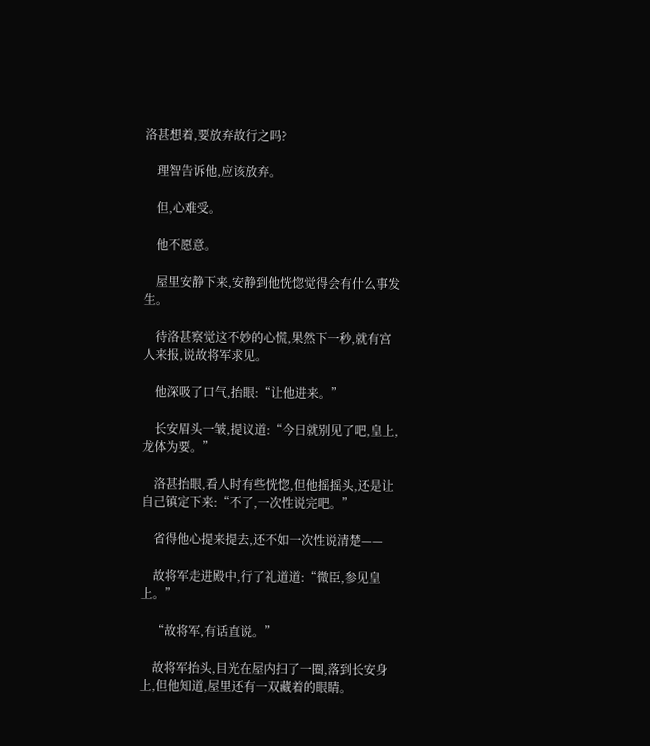洛甚想着,要放弃故行之吗?

    理智告诉他,应该放弃。

    但,心难受。

    他不愿意。

    屋里安静下来,安静到他恍惚觉得会有什么事发生。

    待洛甚察觉这不妙的心慌,果然下一秒,就有宫人来报,说故将军求见。

    他深吸了口气,抬眼:“让他进来。”

    长安眉头一皱,提议道:“今日就别见了吧,皇上,龙体为要。”

    洛甚抬眼,看人时有些恍惚,但他摇摇头,还是让自己镇定下来:“不了,一次性说完吧。”

    省得他心提来提去,还不如一次性说清楚——

    故将军走进殿中,行了礼道道:“微臣,参见皇上。”

    “故将军,有话直说。”

    故将军抬头,目光在屋内扫了一圈,落到长安身上,但他知道,屋里还有一双藏着的眼睛。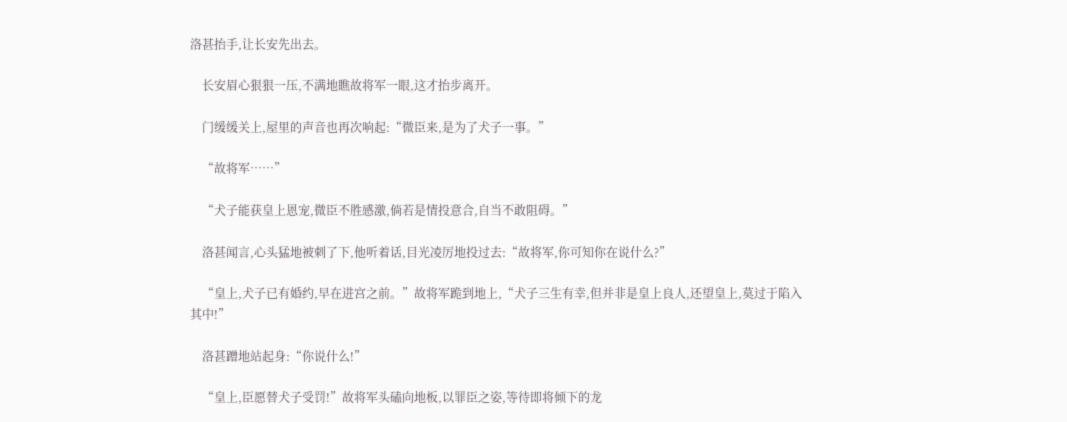洛甚抬手,让长安先出去。

    长安眉心狠狠一压,不满地瞧故将军一眼,这才抬步离开。

    门缓缓关上,屋里的声音也再次响起:“微臣来,是为了犬子一事。”

    “故将军……”

    “犬子能获皇上恩宠,微臣不胜感激,倘若是情投意合,自当不敢阻碍。”

    洛甚闻言,心头猛地被刺了下,他听着话,目光凌厉地投过去:“故将军,你可知你在说什么?”

    “皇上,犬子已有婚约,早在进宫之前。”故将军跪到地上,“犬子三生有幸,但并非是皇上良人,还望皇上,莫过于陷入其中!”

    洛甚蹭地站起身:“你说什么!”

    “皇上,臣愿替犬子受罚!”故将军头磕向地板,以罪臣之姿,等待即将倾下的龙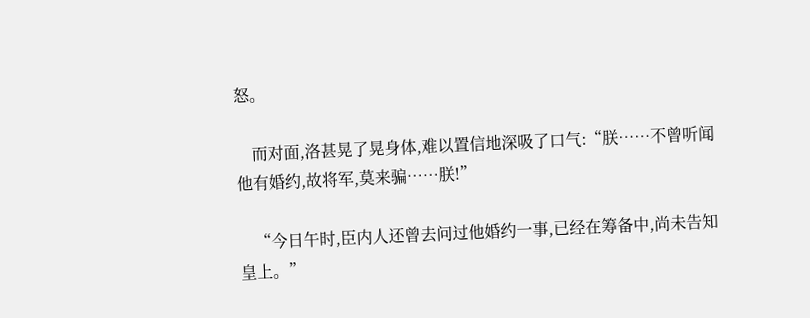怒。

    而对面,洛甚晃了晃身体,难以置信地深吸了口气:“朕……不曾听闻他有婚约,故将军,莫来骗……朕!”

    “今日午时,臣内人还曾去问过他婚约一事,已经在筹备中,尚未告知皇上。”